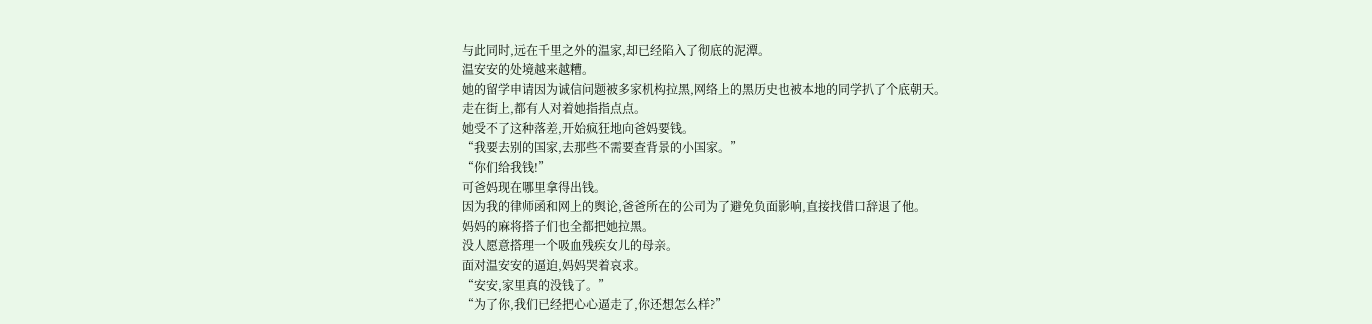与此同时,远在千里之外的温家,却已经陷入了彻底的泥潭。
温安安的处境越来越糟。
她的留学申请因为诚信问题被多家机构拉黑,网络上的黑历史也被本地的同学扒了个底朝天。
走在街上,都有人对着她指指点点。
她受不了这种落差,开始疯狂地向爸妈要钱。
“我要去别的国家,去那些不需要查背景的小国家。”
“你们给我钱!”
可爸妈现在哪里拿得出钱。
因为我的律师函和网上的舆论,爸爸所在的公司为了避免负面影响,直接找借口辞退了他。
妈妈的麻将搭子们也全都把她拉黑。
没人愿意搭理一个吸血残疾女儿的母亲。
面对温安安的逼迫,妈妈哭着哀求。
“安安,家里真的没钱了。”
“为了你,我们已经把心心逼走了,你还想怎么样?”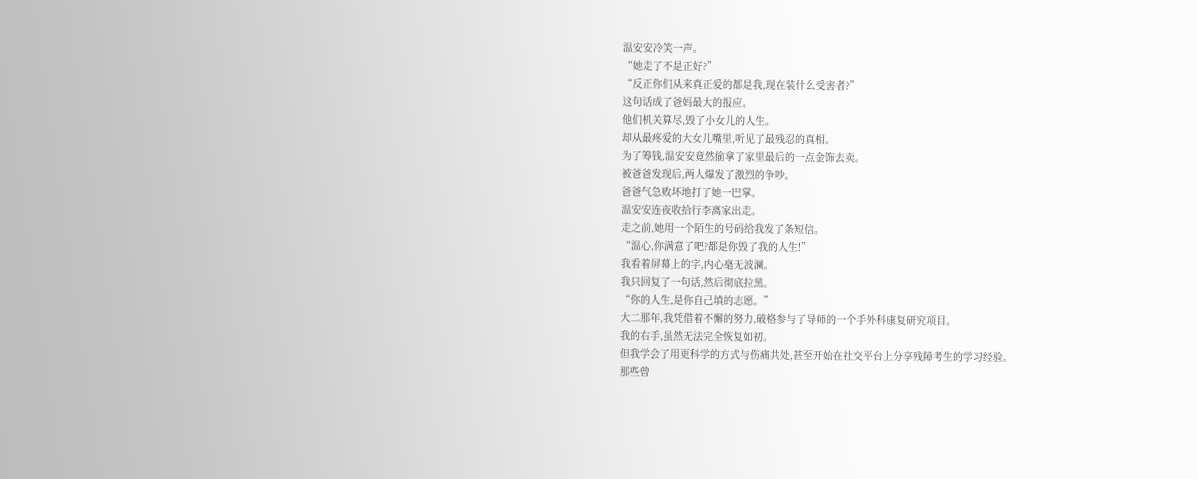温安安冷笑一声。
“她走了不是正好?”
“反正你们从来真正爱的都是我,现在装什么受害者?”
这句话成了爸妈最大的报应。
他们机关算尽,毁了小女儿的人生。
却从最疼爱的大女儿嘴里,听见了最残忍的真相。
为了筹钱,温安安竟然偷拿了家里最后的一点金饰去卖。
被爸爸发现后,两人爆发了激烈的争吵。
爸爸气急败坏地打了她一巴掌。
温安安连夜收拾行李离家出走。
走之前,她用一个陌生的号码给我发了条短信。
“温心,你满意了吧?都是你毁了我的人生!”
我看着屏幕上的字,内心毫无波澜。
我只回复了一句话,然后彻底拉黑。
“你的人生,是你自己填的志愿。”
大二那年,我凭借着不懈的努力,破格参与了导师的一个手外科康复研究项目。
我的右手,虽然无法完全恢复如初。
但我学会了用更科学的方式与伤痛共处,甚至开始在社交平台上分享残障考生的学习经验。
那些曾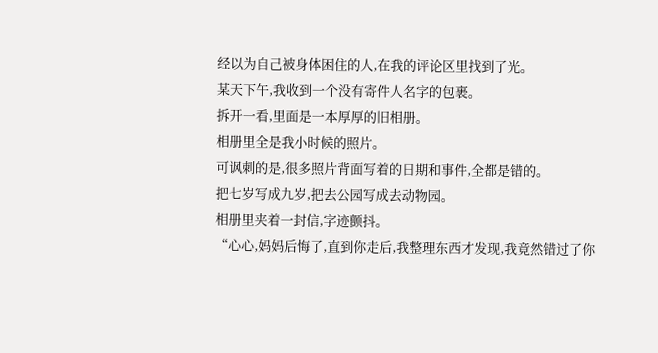经以为自己被身体困住的人,在我的评论区里找到了光。
某天下午,我收到一个没有寄件人名字的包裹。
拆开一看,里面是一本厚厚的旧相册。
相册里全是我小时候的照片。
可讽刺的是,很多照片背面写着的日期和事件,全都是错的。
把七岁写成九岁,把去公园写成去动物园。
相册里夹着一封信,字迹颤抖。
“心心,妈妈后悔了,直到你走后,我整理东西才发现,我竟然错过了你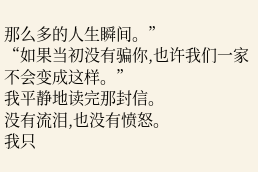那么多的人生瞬间。”
“如果当初没有骗你,也许我们一家不会变成这样。”
我平静地读完那封信。
没有流泪,也没有愤怒。
我只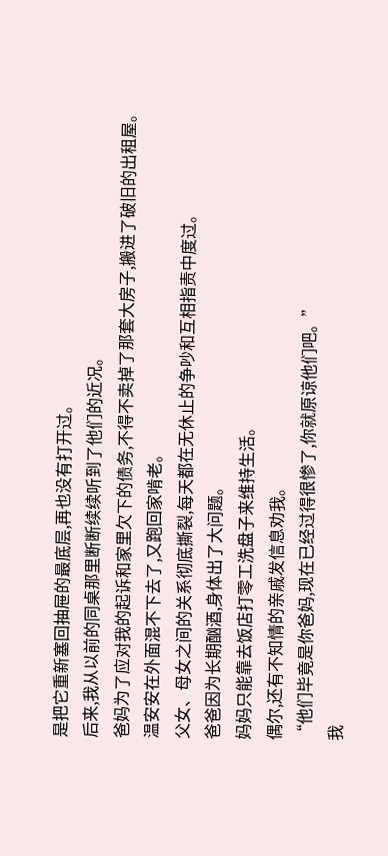是把它重新塞回抽屉的最底层,再也没有打开过。
后来,我从以前的同桌那里断断续续听到了他们的近况。
爸妈为了应对我的起诉和家里欠下的债务,不得不卖掉了那套大房子,搬进了破旧的出租屋。
温安安在外面混不下去了,又跑回家啃老。
父女、母女之间的关系彻底撕裂,每天都在无休止的争吵和互相指责中度过。
爸爸因为长期酗酒,身体出了大问题。
妈妈只能靠去饭店打零工洗盘子来维持生活。
偶尔,还有不知情的亲戚发信息劝我。
“他们毕竟是你爸妈,现在已经过得很惨了,你就原谅他们吧。”
我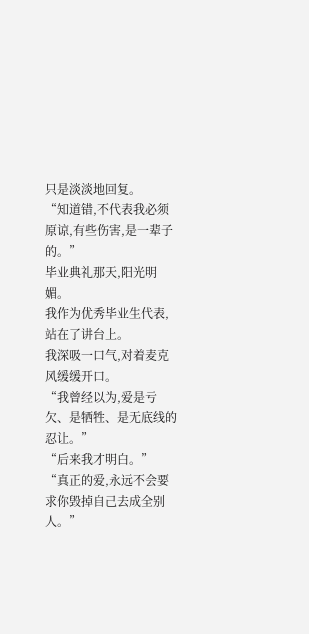只是淡淡地回复。
“知道错,不代表我必须原谅,有些伤害,是一辈子的。”
毕业典礼那天,阳光明媚。
我作为优秀毕业生代表,站在了讲台上。
我深吸一口气,对着麦克风缓缓开口。
“我曾经以为,爱是亏欠、是牺牲、是无底线的忍让。”
“后来我才明白。”
“真正的爱,永远不会要求你毁掉自己去成全别人。”